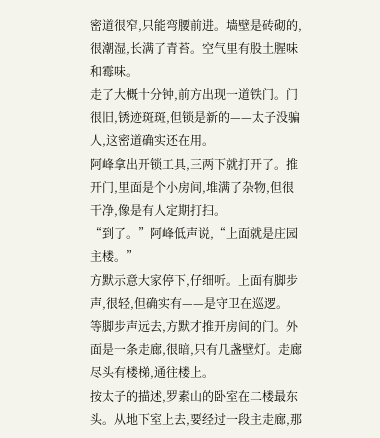密道很窄,只能弯腰前进。墙壁是砖砌的,很潮湿,长满了青苔。空气里有股土腥味和霉味。
走了大概十分钟,前方出现一道铁门。门很旧,锈迹斑斑,但锁是新的——太子没骗人,这密道确实还在用。
阿峰拿出开锁工具,三两下就打开了。推开门,里面是个小房间,堆满了杂物,但很干净,像是有人定期打扫。
“到了。”阿峰低声说,“上面就是庄园主楼。”
方默示意大家停下,仔细听。上面有脚步声,很轻,但确实有——是守卫在巡逻。
等脚步声远去,方默才推开房间的门。外面是一条走廊,很暗,只有几盏壁灯。走廊尽头有楼梯,通往楼上。
按太子的描述,罗素山的卧室在二楼最东头。从地下室上去,要经过一段主走廊,那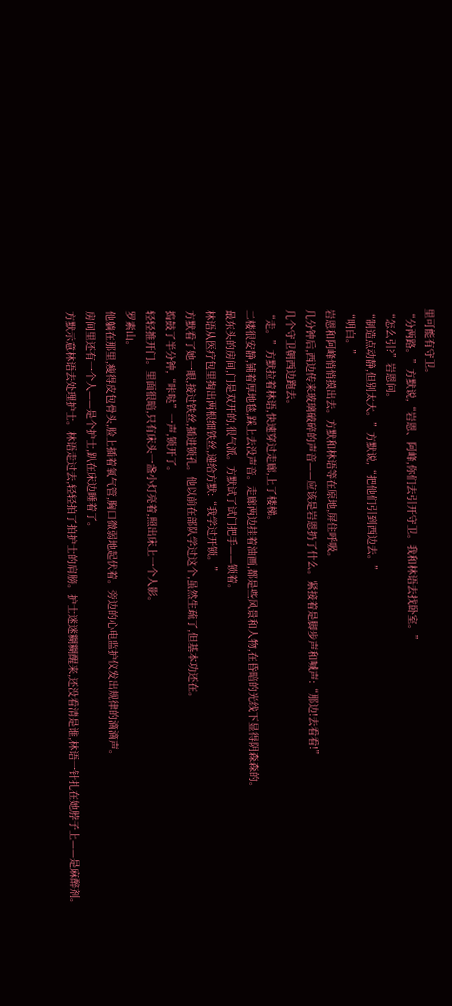里可能有守卫。
“分两路。”方默说,“岩恩、阿峰,你们去引开守卫。我和林语去找卧室。”
“怎么引?”岩恩问。
“制造点动静,但别太大。”方默说,“把他们引到西边去。”
“明白。”
岩恩和阿峰悄悄摸出去。方默和林语等在原地,屏住呼吸。
几分钟后,西边传来玻璃破碎的声音——应该是岩恩扔了什么。紧接着是脚步声和喊声:“那边!去看看!”
几个守卫朝西边跑去。
“走。”方默拉着林语,快速穿过走廊,上了楼梯。
二楼很安静,铺着厚地毯,踩上去没声音。走廊两边挂着油画,都是些风景和人物,在昏暗的光线下显得阴森森的。
最东头的房间,门是双开的,很气派。方默试了试门把手——锁着。
林语从医疗包里掏出两根细铁丝,递给方默:“我学过开锁。”
方默看了她一眼,接过铁丝,插进锁孔。他以前在部队学过这个,虽然生疏了,但基本功还在。
捣鼓了半分钟,“咔哒”一声,锁开了。
轻轻推开门。里面很暗,只有床头一盏小灯亮着,照出床上一个人影。
罗素山。
他躺在那里,瘦得皮包骨头,脸上插着氧气管,胸口微弱地起伏着。旁边的心电监护仪发出规律的滴滴声。
房间里还有一个人——是个护士,趴在床边睡着了。
方默示意林语去处理护士。林语走过去,轻轻拍了拍护士的肩膀。护士迷迷糊糊醒来,还没看清是谁,林语一针扎在她脖子上——是麻醉剂。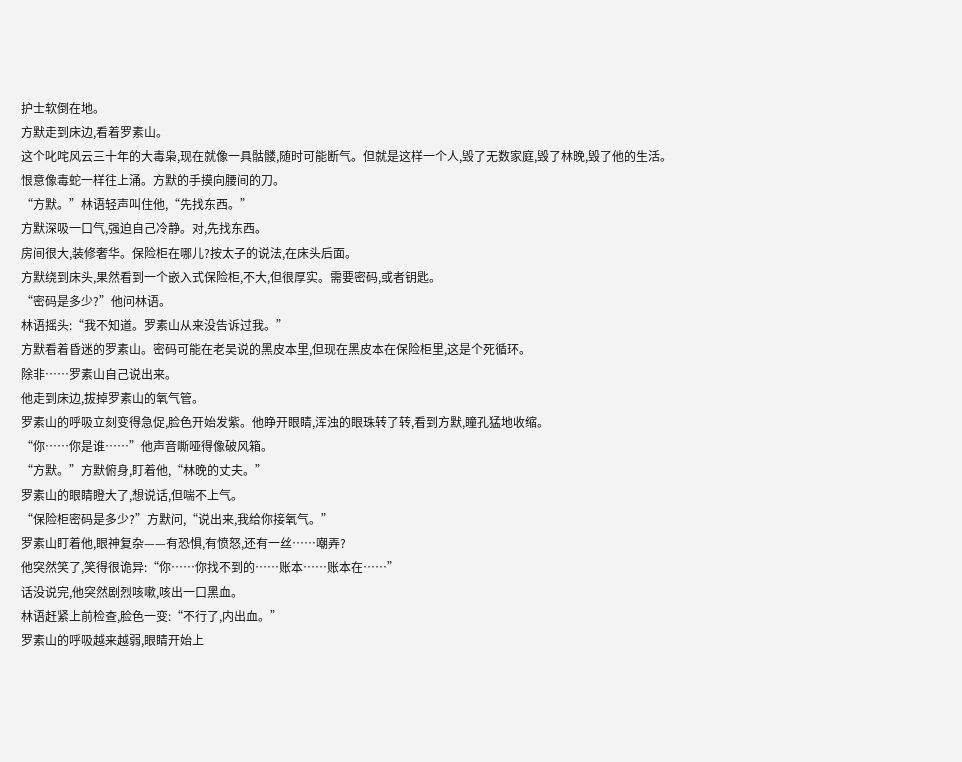护士软倒在地。
方默走到床边,看着罗素山。
这个叱咤风云三十年的大毒枭,现在就像一具骷髅,随时可能断气。但就是这样一个人,毁了无数家庭,毁了林晚,毁了他的生活。
恨意像毒蛇一样往上涌。方默的手摸向腰间的刀。
“方默。”林语轻声叫住他,“先找东西。”
方默深吸一口气,强迫自己冷静。对,先找东西。
房间很大,装修奢华。保险柜在哪儿?按太子的说法,在床头后面。
方默绕到床头,果然看到一个嵌入式保险柜,不大,但很厚实。需要密码,或者钥匙。
“密码是多少?”他问林语。
林语摇头:“我不知道。罗素山从来没告诉过我。”
方默看着昏迷的罗素山。密码可能在老吴说的黑皮本里,但现在黑皮本在保险柜里,这是个死循环。
除非……罗素山自己说出来。
他走到床边,拔掉罗素山的氧气管。
罗素山的呼吸立刻变得急促,脸色开始发紫。他睁开眼睛,浑浊的眼珠转了转,看到方默,瞳孔猛地收缩。
“你……你是谁……”他声音嘶哑得像破风箱。
“方默。”方默俯身,盯着他,“林晚的丈夫。”
罗素山的眼睛瞪大了,想说话,但喘不上气。
“保险柜密码是多少?”方默问,“说出来,我给你接氧气。”
罗素山盯着他,眼神复杂——有恐惧,有愤怒,还有一丝……嘲弄?
他突然笑了,笑得很诡异:“你……你找不到的……账本……账本在……”
话没说完,他突然剧烈咳嗽,咳出一口黑血。
林语赶紧上前检查,脸色一变:“不行了,内出血。”
罗素山的呼吸越来越弱,眼睛开始上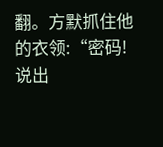翻。方默抓住他的衣领:“密码!说出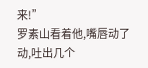来!”
罗素山看着他,嘴唇动了动,吐出几个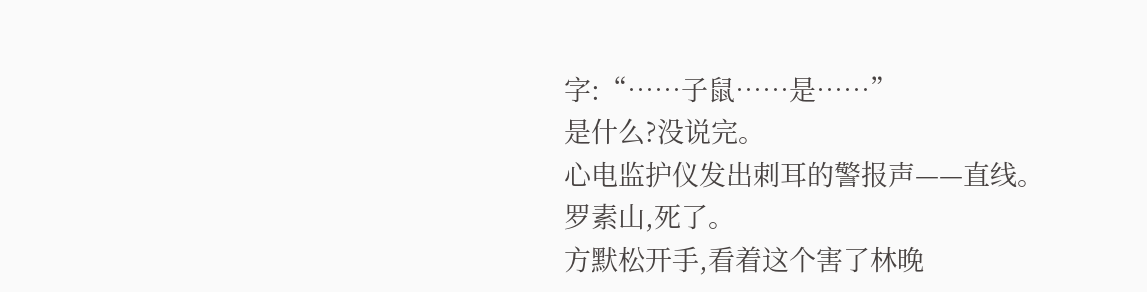字:“……子鼠……是……”
是什么?没说完。
心电监护仪发出刺耳的警报声——直线。
罗素山,死了。
方默松开手,看着这个害了林晚